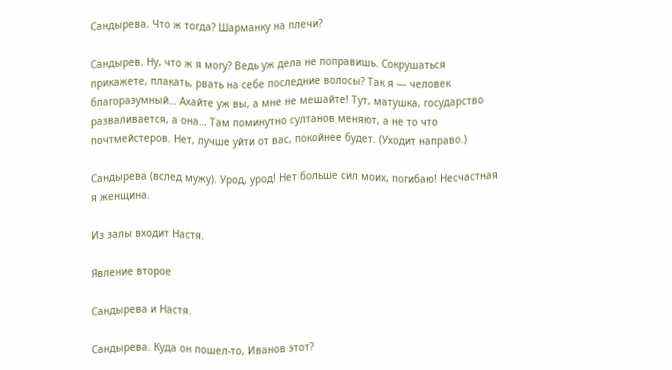Сандырева. Что ж тогда? Шарманку на плечи?

Сандырев. Ну, что ж я могу? Ведь уж дела не поправишь. Сокрушаться прикажете, плакать, рвать на себе последние волосы? Так я — человек благоразумный… Ахайте уж вы, а мне не мешайте! Тут, матушка, государство разваливается, а она… Там поминутно султанов меняют, а не то что почтмейстеров. Нет, лучше уйти от вас, покойнее будет. (Уходит направо.)

Сандырева (вслед мужу). Урод, урод! Нет больше сил моих, погибаю! Несчастная я женщина.

Из залы входит Настя.

Явление второе

Сандырева и Настя.

Сандырева. Куда он пошел-то, Иванов этот?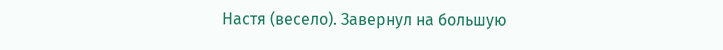Настя (весело). Завернул на большую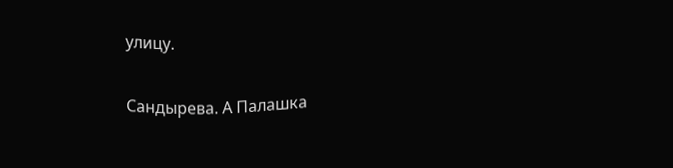улицу.

Сандырева. А Палашка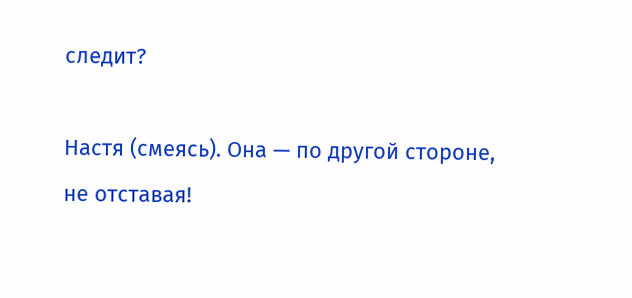следит?

Настя (смеясь). Она — по другой стороне, не отставая!